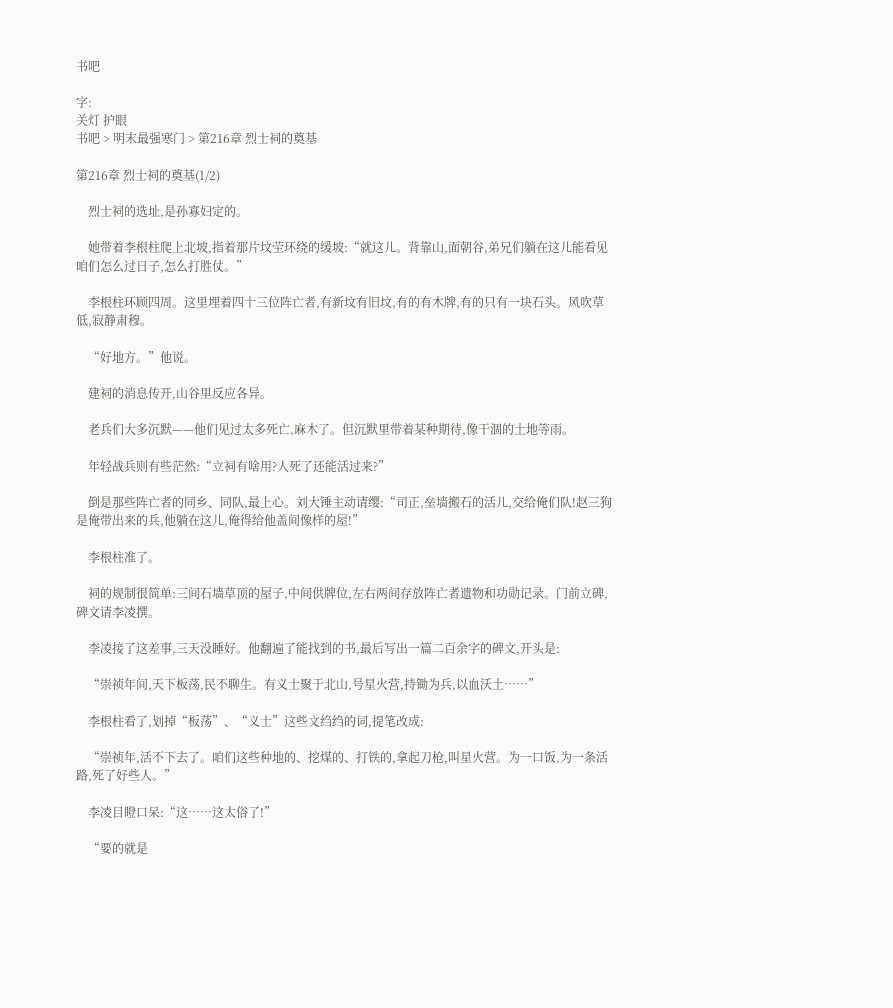书吧

字:
关灯 护眼
书吧 > 明末最强寒门 > 第216章 烈士祠的奠基

第216章 烈士祠的奠基(1/2)

    烈士祠的选址,是孙寡妇定的。

    她带着李根柱爬上北坡,指着那片坟茔环绕的缓坡:“就这儿。背靠山,面朝谷,弟兄们躺在这儿能看见咱们怎么过日子,怎么打胜仗。”

    李根柱环顾四周。这里埋着四十三位阵亡者,有新坟有旧坟,有的有木牌,有的只有一块石头。风吹草低,寂静肃穆。

    “好地方。”他说。

    建祠的消息传开,山谷里反应各异。

    老兵们大多沉默——他们见过太多死亡,麻木了。但沉默里带着某种期待,像干涸的土地等雨。

    年轻战兵则有些茫然:“立祠有啥用?人死了还能活过来?”

    倒是那些阵亡者的同乡、同队,最上心。刘大锤主动请缨:“司正,垒墙搬石的活儿,交给俺们队!赵三狗是俺带出来的兵,他躺在这儿,俺得给他盖间像样的屋!”

    李根柱准了。

    祠的规制很简单:三间石墙草顶的屋子,中间供牌位,左右两间存放阵亡者遗物和功勋记录。门前立碑,碑文请李凌撰。

    李凌接了这差事,三天没睡好。他翻遍了能找到的书,最后写出一篇二百余字的碑文,开头是:

    “崇祯年间,天下板荡,民不聊生。有义士聚于北山,号星火营,持锄为兵,以血沃土……”

    李根柱看了,划掉“板荡”、“义士”这些文绉绉的词,提笔改成:

    “崇祯年,活不下去了。咱们这些种地的、挖煤的、打铁的,拿起刀枪,叫星火营。为一口饭,为一条活路,死了好些人。”

    李凌目瞪口呆:“这……这太俗了!”

    “要的就是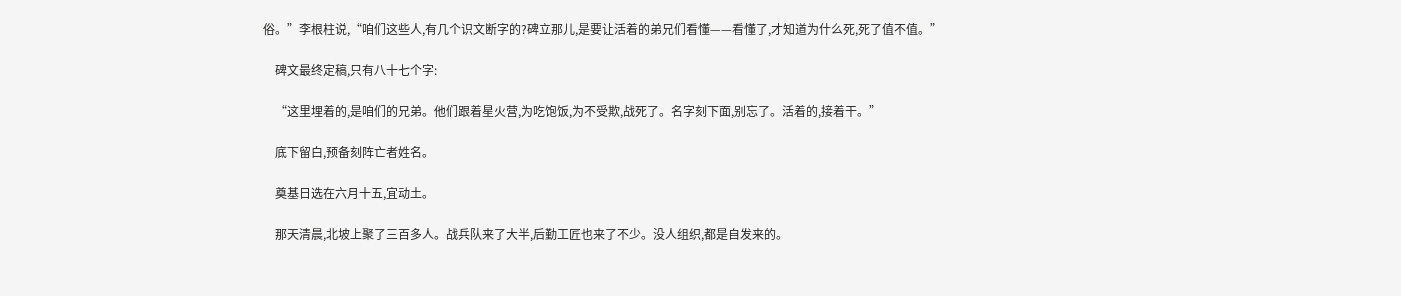俗。”李根柱说,“咱们这些人,有几个识文断字的?碑立那儿,是要让活着的弟兄们看懂——看懂了,才知道为什么死,死了值不值。”

    碑文最终定稿,只有八十七个字:

    “这里埋着的,是咱们的兄弟。他们跟着星火营,为吃饱饭,为不受欺,战死了。名字刻下面,别忘了。活着的,接着干。”

    底下留白,预备刻阵亡者姓名。

    奠基日选在六月十五,宜动土。

    那天清晨,北坡上聚了三百多人。战兵队来了大半,后勤工匠也来了不少。没人组织,都是自发来的。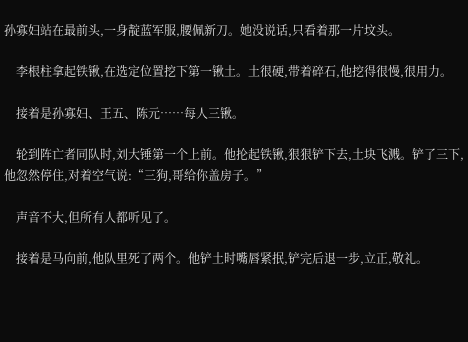孙寡妇站在最前头,一身靛蓝军服,腰佩新刀。她没说话,只看着那一片坟头。

    李根柱拿起铁锹,在选定位置挖下第一锹土。土很硬,带着碎石,他挖得很慢,很用力。

    接着是孙寡妇、王五、陈元……每人三锹。

    轮到阵亡者同队时,刘大锤第一个上前。他抡起铁锹,狠狠铲下去,土块飞溅。铲了三下,他忽然停住,对着空气说:“三狗,哥给你盖房子。”

    声音不大,但所有人都听见了。

    接着是马向前,他队里死了两个。他铲土时嘴唇紧抿,铲完后退一步,立正,敬礼。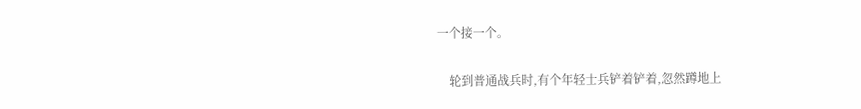一个接一个。

    轮到普通战兵时,有个年轻士兵铲着铲着,忽然蹲地上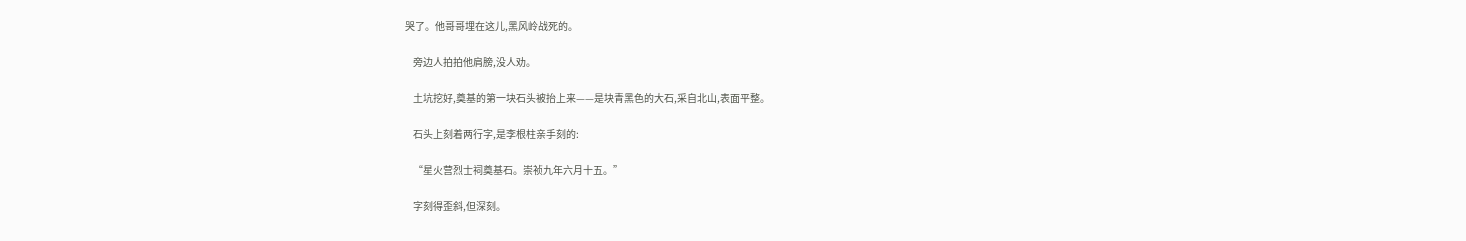哭了。他哥哥埋在这儿,黑风岭战死的。

    旁边人拍拍他肩膀,没人劝。

    土坑挖好,奠基的第一块石头被抬上来——是块青黑色的大石,采自北山,表面平整。

    石头上刻着两行字,是李根柱亲手刻的:

    “星火营烈士祠奠基石。崇祯九年六月十五。”

    字刻得歪斜,但深刻。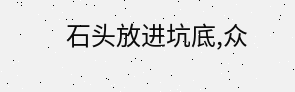石头放进坑底,众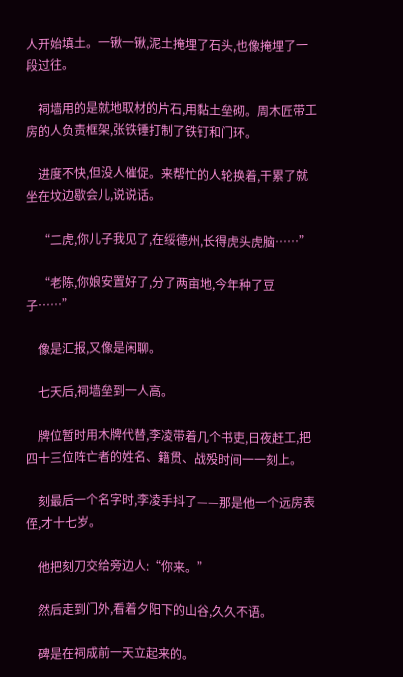人开始填土。一锹一锹,泥土掩埋了石头,也像掩埋了一段过往。

    祠墙用的是就地取材的片石,用黏土垒砌。周木匠带工房的人负责框架,张铁锤打制了铁钉和门环。

    进度不快,但没人催促。来帮忙的人轮换着,干累了就坐在坟边歇会儿,说说话。

    “二虎,你儿子我见了,在绥德州,长得虎头虎脑……”

    “老陈,你娘安置好了,分了两亩地,今年种了豆子……”

    像是汇报,又像是闲聊。

    七天后,祠墙垒到一人高。

    牌位暂时用木牌代替,李凌带着几个书吏,日夜赶工,把四十三位阵亡者的姓名、籍贯、战殁时间一一刻上。

    刻最后一个名字时,李凌手抖了——那是他一个远房表侄,才十七岁。

    他把刻刀交给旁边人:“你来。”

    然后走到门外,看着夕阳下的山谷,久久不语。

    碑是在祠成前一天立起来的。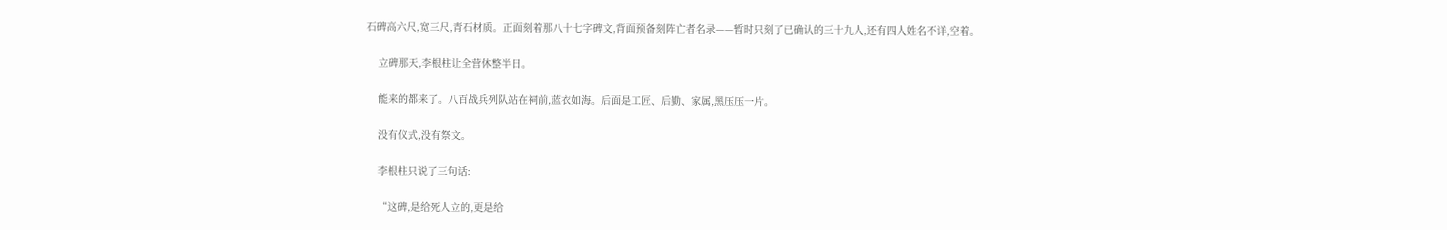石碑高六尺,宽三尺,青石材质。正面刻着那八十七字碑文,背面预备刻阵亡者名录——暂时只刻了已确认的三十九人,还有四人姓名不详,空着。

    立碑那天,李根柱让全营休整半日。

    能来的都来了。八百战兵列队站在祠前,蓝衣如海。后面是工匠、后勤、家属,黑压压一片。

    没有仪式,没有祭文。

    李根柱只说了三句话:

    “这碑,是给死人立的,更是给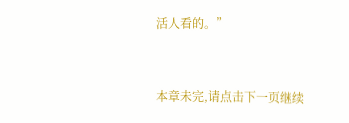活人看的。”


本章未完,请点击下一页继续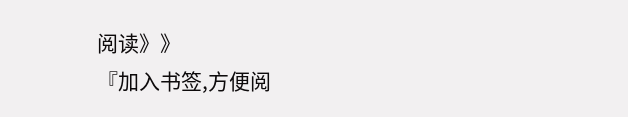阅读》》
『加入书签,方便阅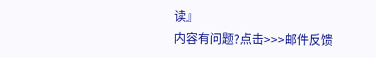读』
内容有问题?点击>>>邮件反馈